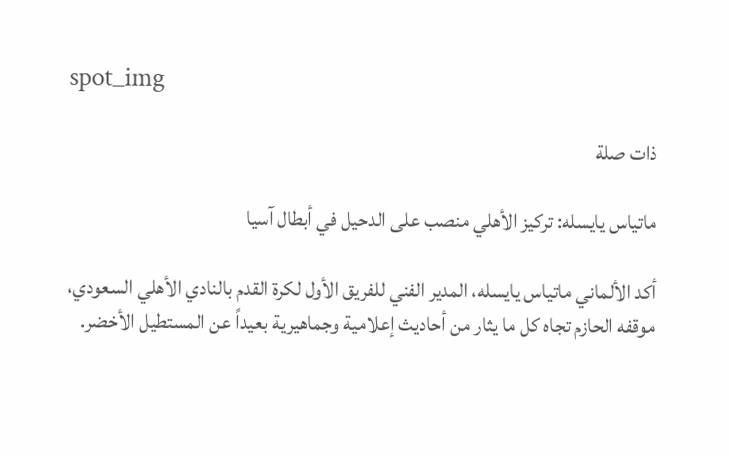spot_img

ذات صلة

ماتياس يايسله: تركيز الأهلي منصب على الدحيل في أبطال آسيا

أكد الألماني ماتياس يايسله، المدير الفني للفريق الأول لكرة القدم بالنادي الأهلي السعودي، موقفه الحازم تجاه كل ما يثار من أحاديث إعلامية وجماهيرية بعيداً عن المستطيل الأخضر.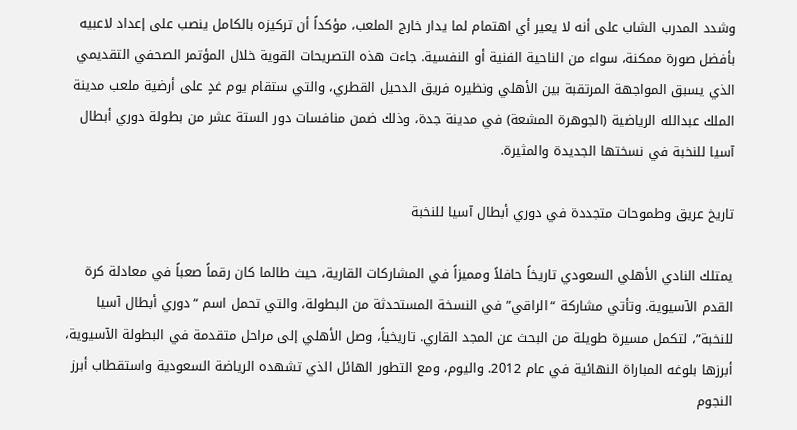وشدد المدرب الشاب على أنه لا يعير أي اهتمام لما يدار خارج الملعب، مؤكداً أن تركيزه بالكامل ينصب على إعداد لاعبيه بأفضل صورة ممكنة، سواء من الناحية الفنية أو النفسية. جاءت هذه التصريحات القوية خلال المؤتمر الصحفي التقديمي الذي يسبق المواجهة المرتقبة بين الأهلي ونظيره فريق الدحيل القطري، والتي ستقام يوم غدٍ على أرضية ملعب مدينة الملك عبدالله الرياضية (الجوهرة المشعة) في مدينة جدة، وذلك ضمن منافسات دور الستة عشر من بطولة دوري أبطال آسيا للنخبة في نسختها الجديدة والمثيرة.

تاريخ عريق وطموحات متجددة في دوري أبطال آسيا للنخبة

يمتلك النادي الأهلي السعودي تاريخاً حافلاً ومميزاً في المشاركات القارية، حيث طالما كان رقماً صعباً في معادلة كرة القدم الآسيوية. وتأتي مشاركة “الراقي” في النسخة المستحدثة من البطولة، والتي تحمل اسم “دوري أبطال آسيا للنخبة”، لتكمل مسيرة طويلة من البحث عن المجد القاري. تاريخياً، وصل الأهلي إلى مراحل متقدمة في البطولة الآسيوية، أبرزها بلوغه المباراة النهائية في عام 2012. واليوم، ومع التطور الهائل الذي تشهده الرياضة السعودية واستقطاب أبرز النجوم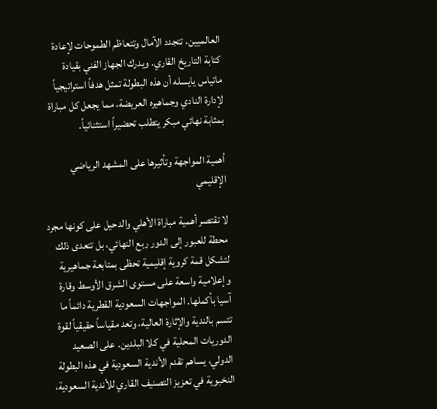العالميين، تتجدد الآمال وتتعاظم الطموحات لإعادة كتابة التاريخ القاري. ويدرك الجهاز الفني بقيادة ماتياس يايسله أن هذه البطولة تمثل هدفاً استراتيجياً لإدارة النادي وجماهيره العريضة، مما يجعل كل مباراة بمثابة نهائي مبكر يتطلب تحضيراً استثنائياً.

أهمية المواجهة وتأثيرها على المشهد الرياضي الإقليمي

لا تقتصر أهمية مباراة الأهلي والدحيل على كونها مجرد محطة للعبور إلى الدور ربع النهائي، بل تتعدى ذلك لتشكل قمة كروية إقليمية تحظى بمتابعة جماهيرية وإعلامية واسعة على مستوى الشرق الأوسط وقارة آسيا بأكملها. المواجهات السعودية القطرية دائماً ما تتسم بالندية والإثارة العالية، وتعد مقياساً حقيقياً لقوة الدوريات المحلية في كلا البلدين. على الصعيد الدولي، يساهم تقدم الأندية السعودية في هذه البطولة النخبوية في تعزيز التصنيف القاري للأندية السعودية،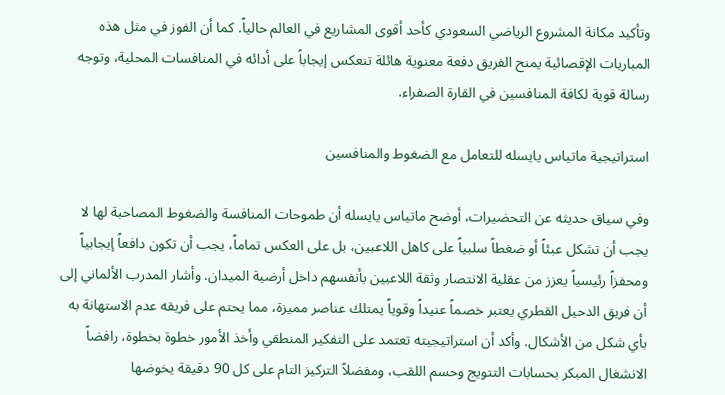وتأكيد مكانة المشروع الرياضي السعودي كأحد أقوى المشاريع في العالم حالياً. كما أن الفوز في مثل هذه المباريات الإقصائية يمنح الفريق دفعة معنوية هائلة تنعكس إيجاباً على أدائه في المنافسات المحلية، وتوجه رسالة قوية لكافة المنافسين في القارة الصفراء.

استراتيجية ماتياس يايسله للتعامل مع الضغوط والمنافسين

وفي سياق حديثه عن التحضيرات، أوضح ماتياس يايسله أن طموحات المنافسة والضغوط المصاحبة لها لا يجب أن تشكل عبئاً أو ضغطاً سلبياً على كاهل اللاعبين، بل على العكس تماماً، يجب أن تكون دافعاً إيجابياً ومحفزاً رئيسياً يعزز من عقلية الانتصار وثقة اللاعبين بأنفسهم داخل أرضية الميدان. وأشار المدرب الألماني إلى أن فريق الدحيل القطري يعتبر خصماً عنيداً وقوياً يمتلك عناصر مميزة، مما يحتم على فريقه عدم الاستهانة به بأي شكل من الأشكال. وأكد أن استراتيجيته تعتمد على التفكير المنطقي وأخذ الأمور خطوة بخطوة، رافضاً الانشغال المبكر بحسابات التتويج وحسم اللقب، ومفضلاً التركيز التام على كل 90 دقيقة يخوضها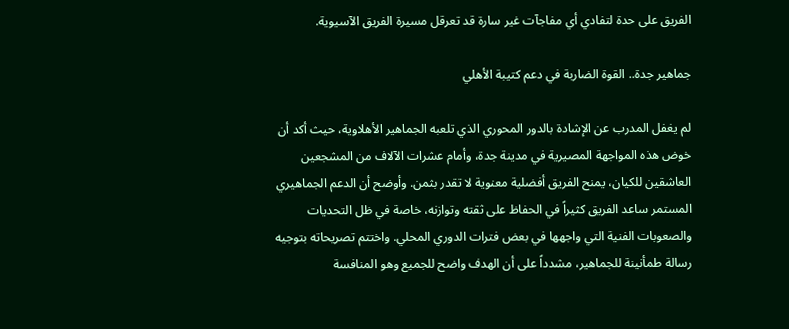الفريق على حدة لتفادي أي مفاجآت غير سارة قد تعرقل مسيرة الفريق الآسيوية.

جماهير جدة.. القوة الضاربة في دعم كتيبة الأهلي

لم يغفل المدرب عن الإشادة بالدور المحوري الذي تلعبه الجماهير الأهلاوية، حيث أكد أن خوض هذه المواجهة المصيرية في مدينة جدة، وأمام عشرات الآلاف من المشجعين العاشقين للكيان، يمنح الفريق أفضلية معنوية لا تقدر بثمن. وأوضح أن الدعم الجماهيري المستمر ساعد الفريق كثيراً في الحفاظ على ثقته وتوازنه، خاصة في ظل التحديات والصعوبات الفنية التي واجهها في بعض فترات الدوري المحلي. واختتم تصريحاته بتوجيه رسالة طمأنينة للجماهير، مشدداً على أن الهدف واضح للجميع وهو المنافسة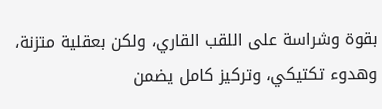بقوة وشراسة على اللقب القاري، ولكن بعقلية متزنة، وهدوء تكتيكي، وتركيز كامل يضمن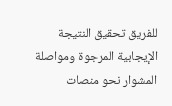للفريق تحقيق النتيجة الإيجابية المرجوة ومواصلة المشوار نحو منصات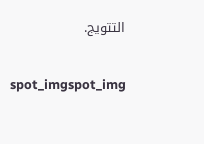التتويج.

spot_imgspot_img